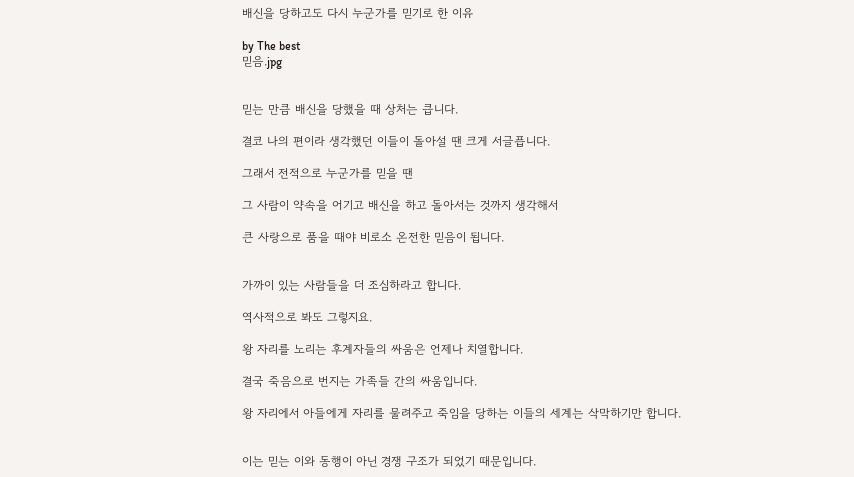배신을 당하고도 다시 누군가를 믿기로 한 이유

by The best
믿음.jpg


믿는 만큼 배신을 당했을 때 상처는 큽니다.

결코 나의 편이라 생각했던 이들이 돌아설 땐 크게 서글픕니다.

그래서 전적으로 누군가를 믿을 땐

그 사람이 약속을 어기고 배신을 하고 돌아서는 것까지 생각해서

큰 사랑으로 품을 때야 비로소 온전한 믿음이 됩니다.


가까이 있는 사람들을 더 조심하라고 합니다.

역사적으로 봐도 그렇지요.

왕 자리를 노리는 후계자들의 싸움은 언제나 치열합니다.

결국 죽음으로 번지는 가족들 간의 싸움입니다.

왕 자리에서 아들에게 자리를 물려주고 죽임을 당하는 이들의 세계는 삭막하기만 합니다.


이는 믿는 이와 동행이 아닌 경쟁 구조가 되었기 때문입니다.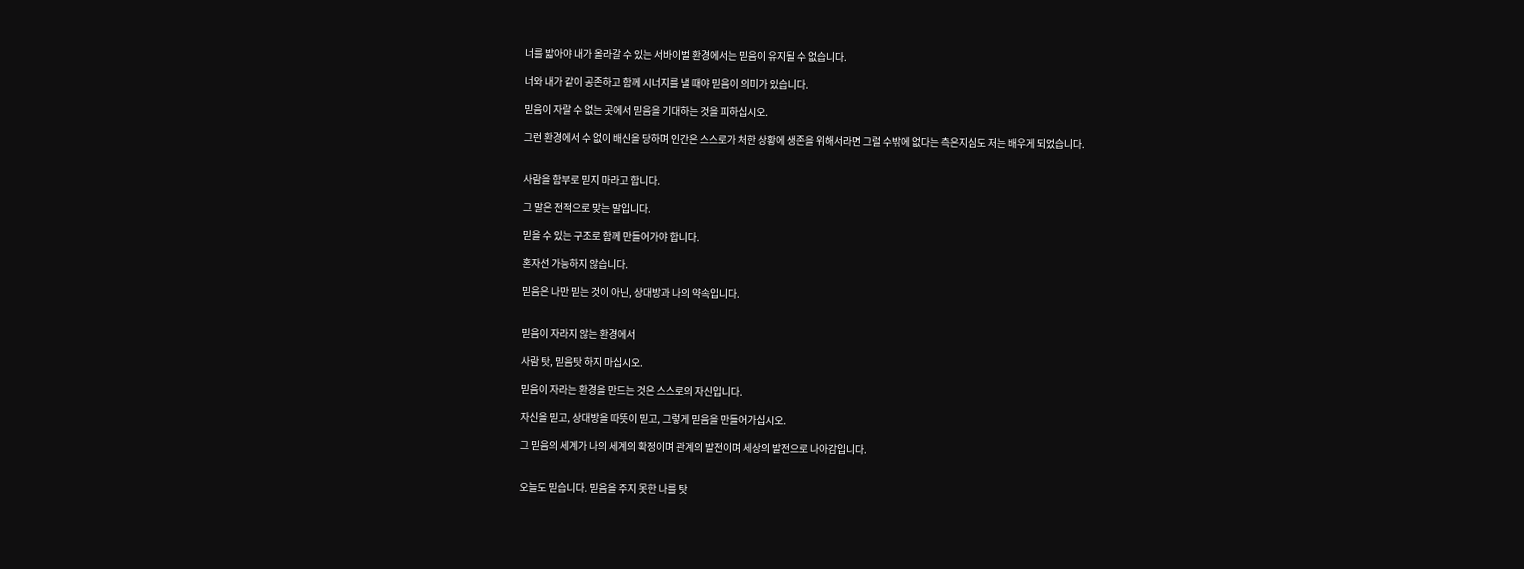너를 밟아야 내가 올라갈 수 있는 서바이벌 환경에서는 믿음이 유지될 수 없습니다.

너와 내가 같이 공존하고 함께 시너지를 낼 때야 믿음이 의미가 있습니다.

믿음이 자랄 수 없는 곳에서 믿음을 기대하는 것을 피하십시오.

그런 환경에서 수 없이 배신을 당하며 인간은 스스로가 처한 상황에 생존을 위해서라면 그럴 수밖에 없다는 측은지심도 저는 배우게 되었습니다.


사람을 함부로 믿지 마라고 합니다.

그 말은 전적으로 맞는 말입니다.

믿을 수 있는 구조로 함께 만들어가야 합니다.

혼자선 가능하지 않습니다.

믿음은 나만 믿는 것이 아닌, 상대방과 나의 약속입니다.


믿음이 자라지 않는 환경에서

사람 탓, 믿음탓 하지 마십시오.

믿음이 자라는 환경을 만드는 것은 스스로의 자신입니다.

자신을 믿고, 상대방을 따뜻이 믿고, 그렇게 믿음을 만들어가십시오.

그 믿음의 세계가 나의 세계의 확정이며 관계의 발전이며 세상의 발전으로 나아감입니다.


오늘도 믿습니다. 믿음을 주지 못한 나를 탓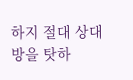하지 절대 상대방을 탓하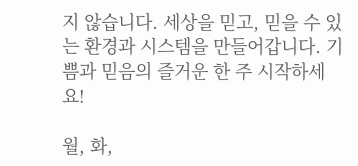지 않습니다. 세상을 믿고, 믿을 수 있는 환경과 시스템을 만들어갑니다. 기쁨과 믿음의 즐거운 한 주 시작하세요!

월, 화,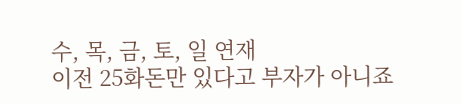수, 목, 금, 토, 일 연재
이전 25화돈만 있다고 부자가 아니죠